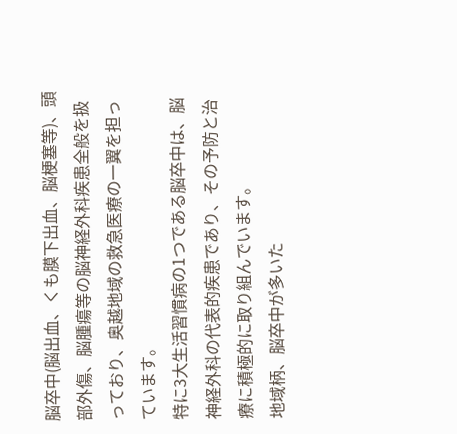脳卒中(脳出血、くも膜下出血、脳梗塞等)、頭部外傷、脳腫瘍等の脳神経外科疾患全般を扱っており、奥越地域の救急医療の一翼を担っています。
特に3大生活習慣病の1つである脳卒中は、脳神経外科の代表的疾患であり、その予防と治療に積極的に取り組んでいます。
地域柄、脳卒中が多いた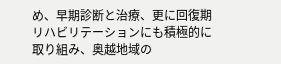め、早期診断と治療、更に回復期リハビリテーションにも積極的に取り組み、奥越地域の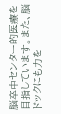脳卒中センター的医療を目指しています。また、脳ドックにも力を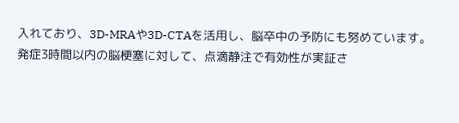入れており、3D-MRAや3D-CTAを活用し、脳卒中の予防にも努めています。
発症3時間以内の脳梗塞に対して、点滴静注で有効性が実証さ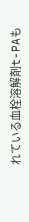れている血栓溶解剤t-PAも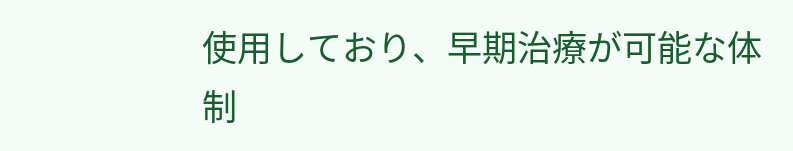使用しており、早期治療が可能な体制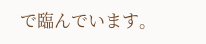で臨んでいます。